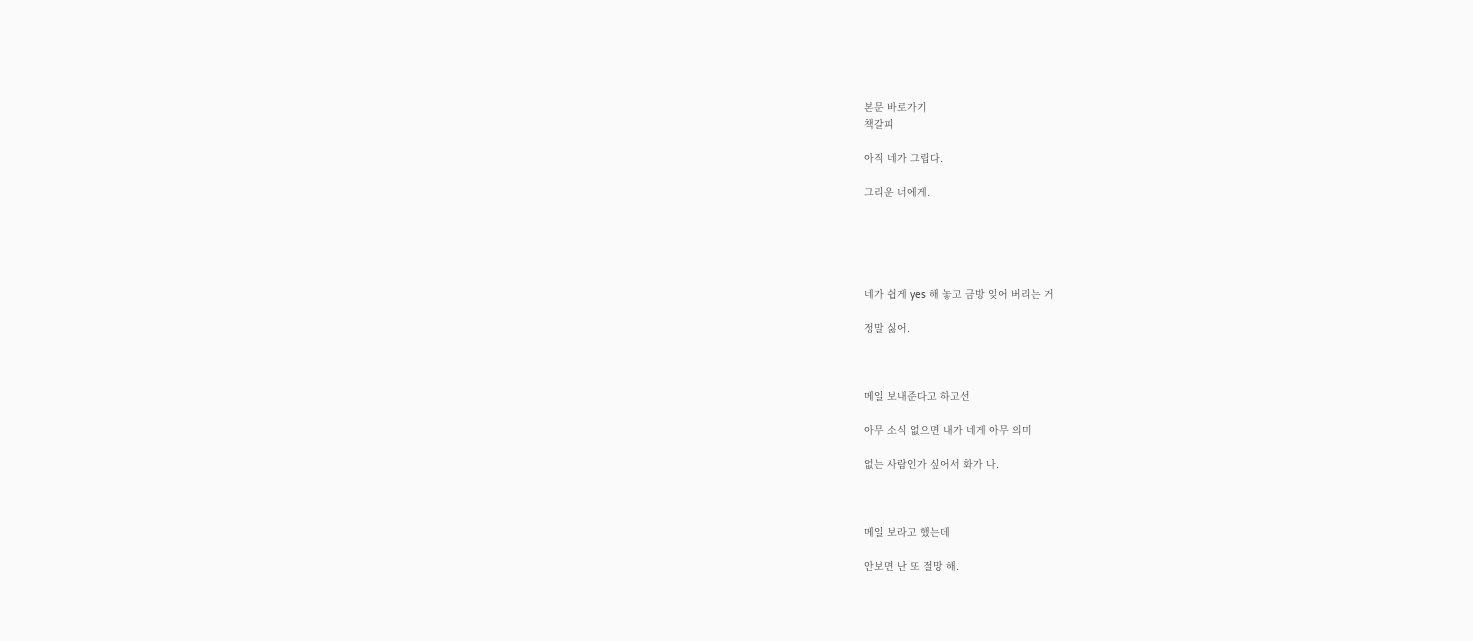본문 바로가기
책갈피

아직 네가 그립다.

그리운 너에게.





네가 쉽게 yes 해 놓고 금방 잊어 버리는 거

정말 싫어.



메일 보내준다고 하고선

아무 소식 없으면 내가 네게 아무 의미

없는 사람인가 싶어서 화가 나.



메일 보라고 했는데

안보면 난 또 절망 해.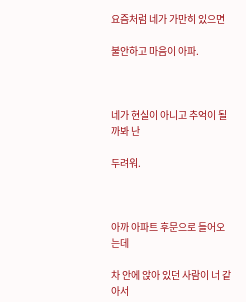요즘처럼 네가 가만히 있으면

불안하고 마음이 아파.



네가 현실이 아니고 추억이 될까봐 난

두려워.



아까 아파트 후문으로 들어오는데

차 안에 앉아 있던 사람이 너 같아서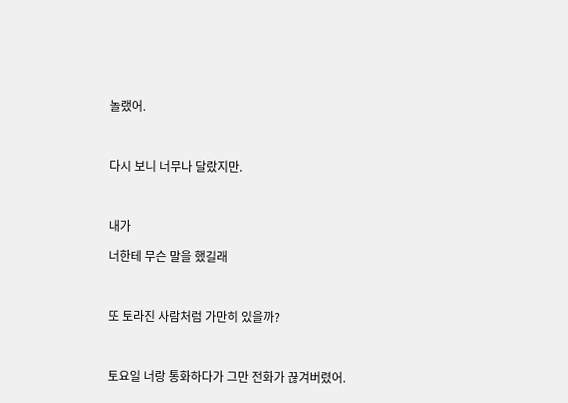놀랬어.



다시 보니 너무나 달랐지만.



내가

너한테 무슨 말을 했길래



또 토라진 사람처럼 가만히 있을까?



토요일 너랑 통화하다가 그만 전화가 끊겨버렸어.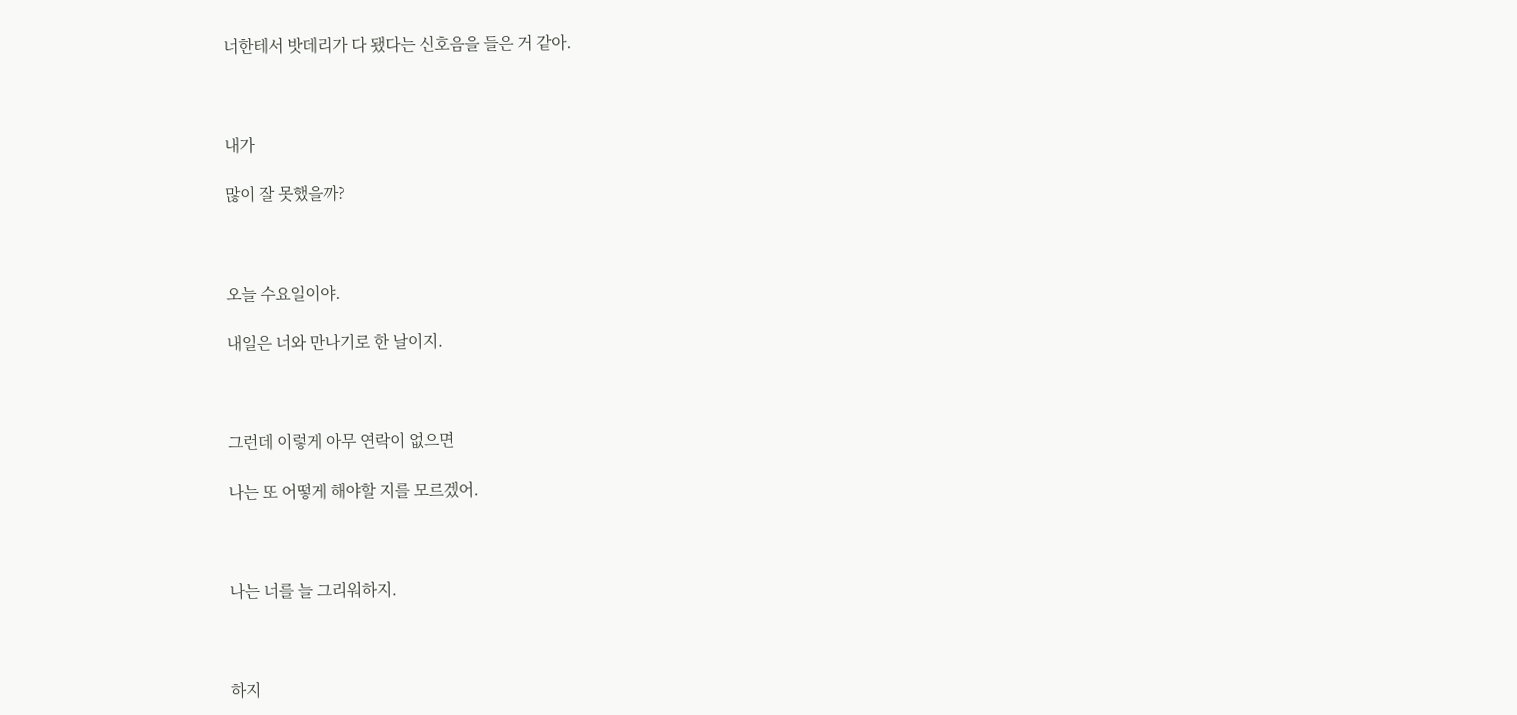너한테서 밧데리가 다 됐다는 신호음을 들은 거 같아.



내가

많이 잘 못했을까?



오늘 수요일이야.

내일은 너와 만나기로 한 날이지.



그런데 이렇게 아무 연락이 없으면

나는 또 어떻게 해야할 지를 모르겠어.



나는 너를 늘 그리워하지.



하지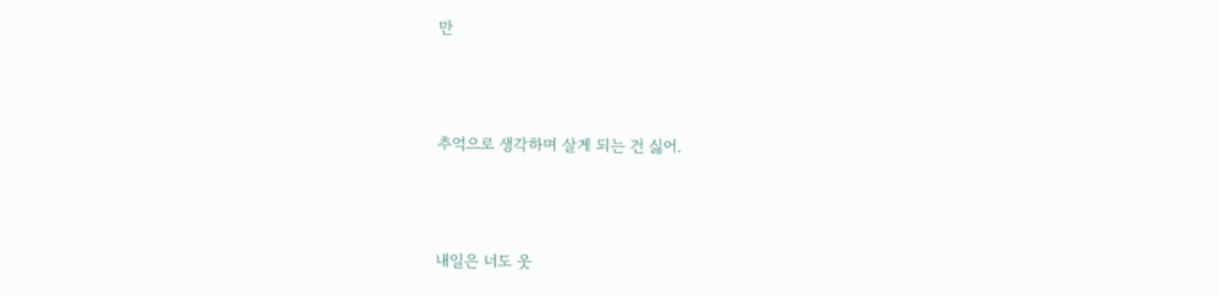만



추억으로 생각하며 살게 되는 건 싫어.



내일은 너도 웃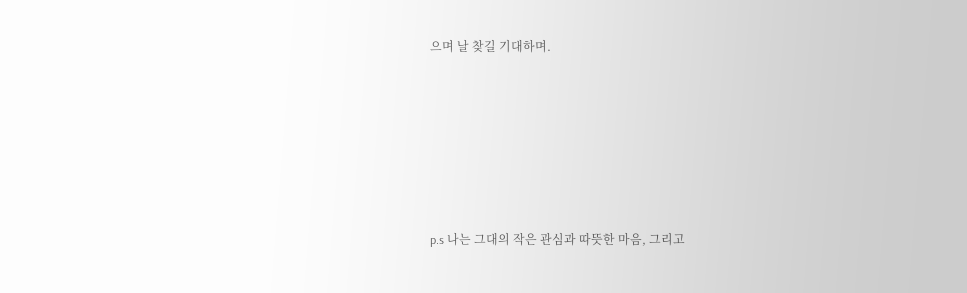으며 날 찾길 기대하며.







p.s 나는 그대의 작은 관심과 따뜻한 마음, 그리고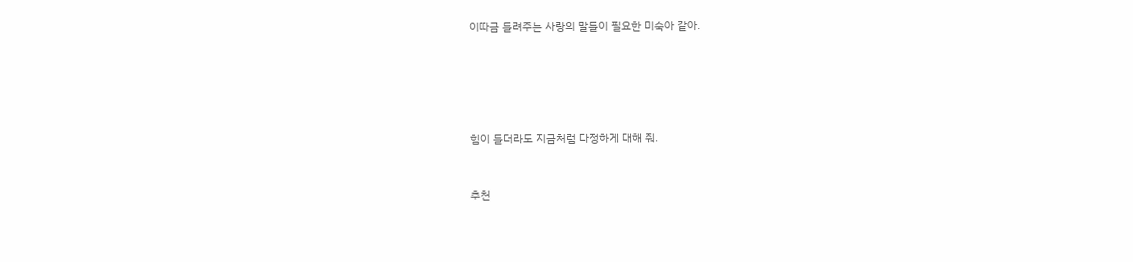이따금 들려주는 사랑의 말들이 필요한 미숙아 같아.





힘이 들더라도 지금처럼 다정하게 대해 줘.


추천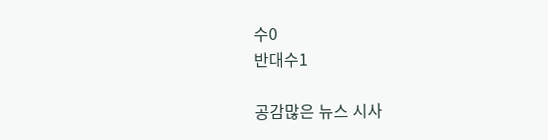수0
반대수1

공감많은 뉴스 시사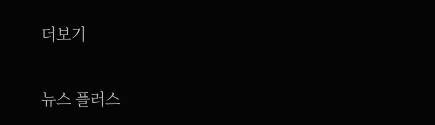더보기

뉴스 플러스